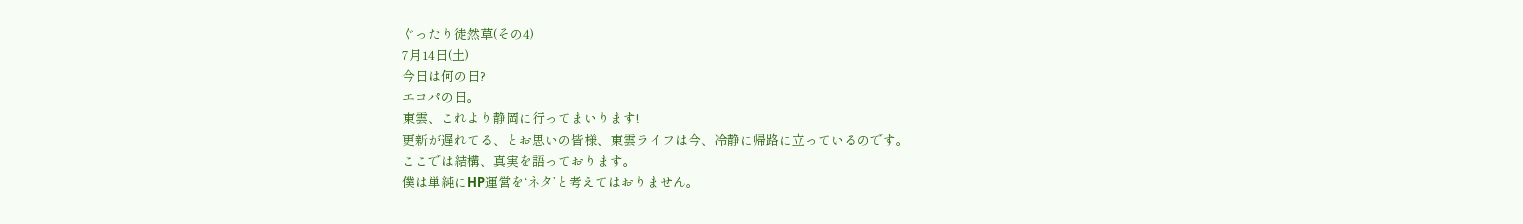ぐったり徒然草(その4)
7月14日(土)
今日は何の日?
エコパの日。
東雲、これより静岡に行ってまいります!
更新が遅れてる、とお思いの皆様、東雲ライフは今、冷静に帰路に立っているのです。
ここでは結構、真実を語っております。
僕は単純にHP運営を‘ネタ’と考えてはおりません。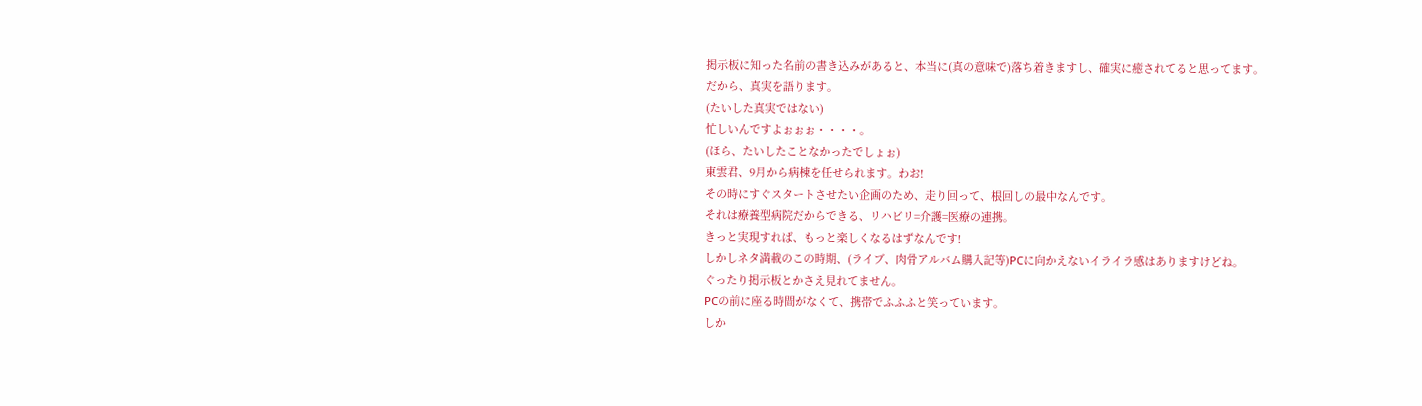掲示板に知った名前の書き込みがあると、本当に(真の意味で)落ち着きますし、確実に癒されてると思ってます。
だから、真実を語ります。
(たいした真実ではない)
忙しいんですよぉぉぉ・・・・。
(ほら、たいしたことなかったでしょぉ)
東雲君、9月から病棟を任せられます。わお!
その時にすぐスタートさせたい企画のため、走り回って、根回しの最中なんです。
それは療養型病院だからできる、リハビリ=介護=医療の連携。
きっと実現すれば、もっと楽しくなるはずなんです!
しかしネタ満載のこの時期、(ライブ、肉骨アルバム購入記等)PCに向かえないイライラ感はありますけどね。
ぐったり掲示板とかさえ見れてません。
PCの前に座る時間がなくて、携帯でふふふと笑っています。
しか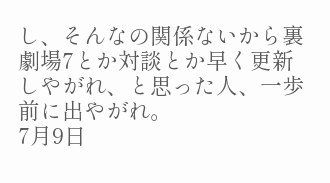し、そんなの関係ないから裏劇場7とか対談とか早く更新しやがれ、と思った人、一歩前に出やがれ。
7月9日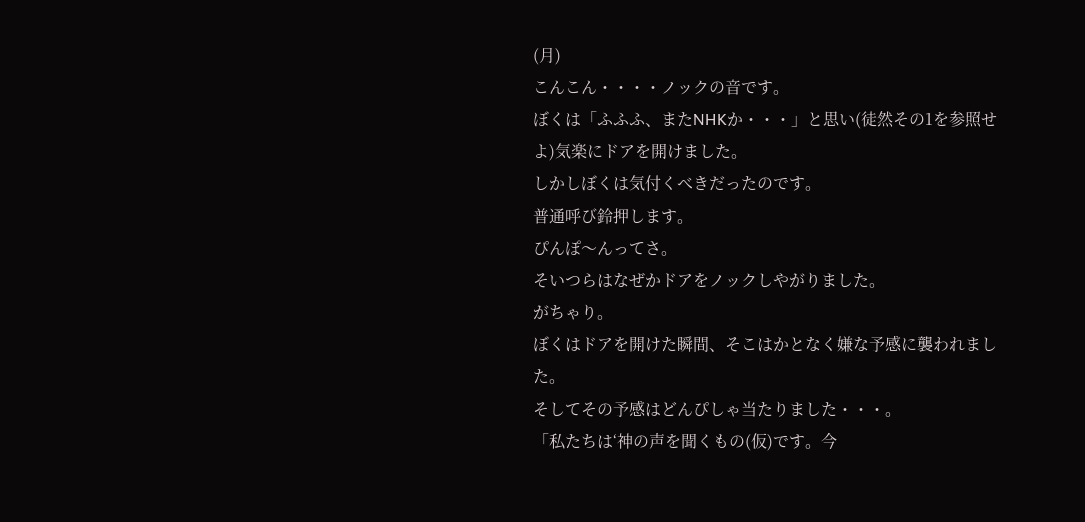(月)
こんこん・・・・ノックの音です。
ぼくは「ふふふ、またNHKか・・・」と思い(徒然その1を参照せよ)気楽にドアを開けました。
しかしぼくは気付くべきだったのです。
普通呼び鈴押します。
ぴんぽ〜んってさ。
そいつらはなぜかドアをノックしやがりました。
がちゃり。
ぼくはドアを開けた瞬間、そこはかとなく嫌な予感に襲われました。
そしてその予感はどんぴしゃ当たりました・・・。
「私たちは‘神の声を聞くもの(仮)です。今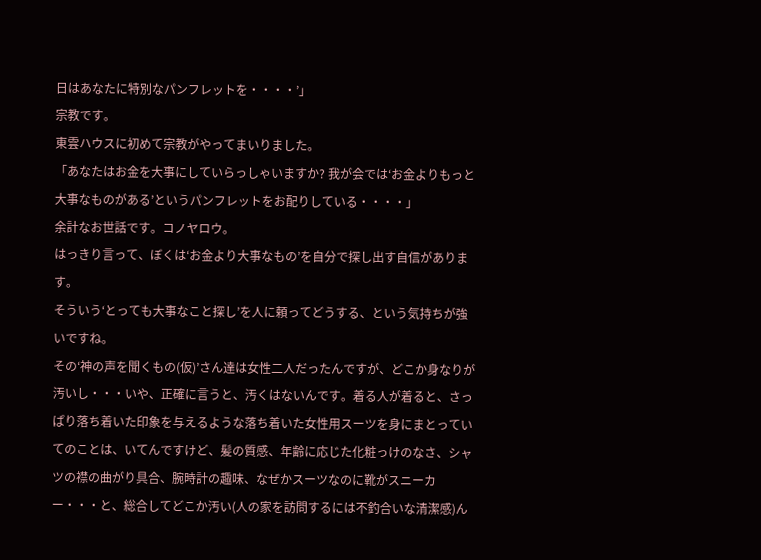日はあなたに特別なパンフレットを・・・・’」
宗教です。
東雲ハウスに初めて宗教がやってまいりました。
「あなたはお金を大事にしていらっしゃいますか? 我が会では‘お金よりもっと大事なものがある’というパンフレットをお配りしている・・・・」
余計なお世話です。コノヤロウ。
はっきり言って、ぼくは‘お金より大事なもの’を自分で探し出す自信があります。
そういう‘とっても大事なこと探し’を人に頼ってどうする、という気持ちが強いですね。
その‘神の声を聞くもの(仮)’さん達は女性二人だったんですが、どこか身なりが汚いし・・・いや、正確に言うと、汚くはないんです。着る人が着ると、さっぱり落ち着いた印象を与えるような落ち着いた女性用スーツを身にまとっていてのことは、いてんですけど、髪の質感、年齢に応じた化粧っけのなさ、シャツの襟の曲がり具合、腕時計の趣味、なぜかスーツなのに靴がスニーカー・・・と、総合してどこか汚い(人の家を訪問するには不釣合いな清潔感)ん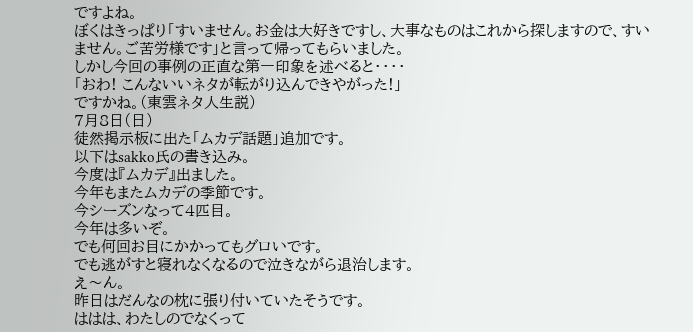ですよね。
ぼくはきっぱり「すいません。お金は大好きですし、大事なものはこれから探しますので、すいません。ご苦労様です」と言って帰ってもらいました。
しかし今回の事例の正直な第一印象を述べると・・・・
「おわ! こんないいネタが転がり込んできやがった!」
ですかね。(東雲ネタ人生説)
7月8日(日)
徒然掲示板に出た「ムカデ話題」追加です。
以下はsakko氏の書き込み。
今度は『ムカデ』出ました。
今年もまたムカデの季節です。
今シーズンなって4匹目。
今年は多いぞ。
でも何回お目にかかってもグロいです。
でも逃がすと寝れなくなるので泣きながら退治します。
え〜ん。
昨日はだんなの枕に張り付いていたそうです。
ははは、わたしのでなくって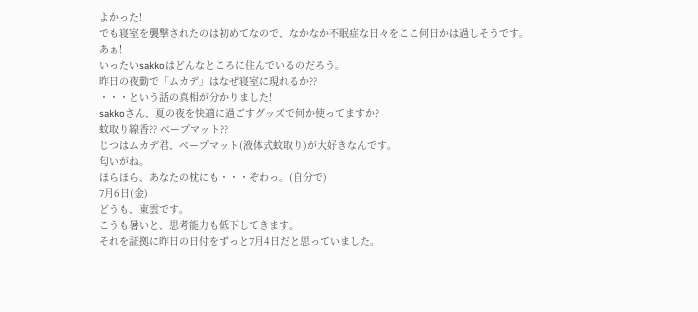よかった!
でも寝室を襲撃されたのは初めてなので、なかなか不眠症な日々をここ何日かは過しそうです。
あぁ!
いったいsakkoはどんなところに住んでいるのだろう。
昨日の夜勤で「ムカデ」はなぜ寝室に現れるか??
・・・という話の真相が分かりました!
sakkoさん、夏の夜を快適に過ごすグッズで何か使ってますか?
蚊取り線香?? ベープマット??
じつはムカデ君、ベープマット(液体式蚊取り)が大好きなんです。
匂いがね。
ほらほら、あなたの枕にも・・・ぞわっ。(自分で)
7月6日(金)
どうも、東雲です。
こうも暑いと、思考能力も低下してきます。
それを証拠に昨日の日付をずっと7月4日だと思っていました。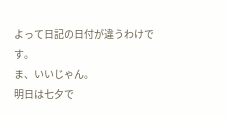よって日記の日付が違うわけです。
ま、いいじゃん。
明日は七夕で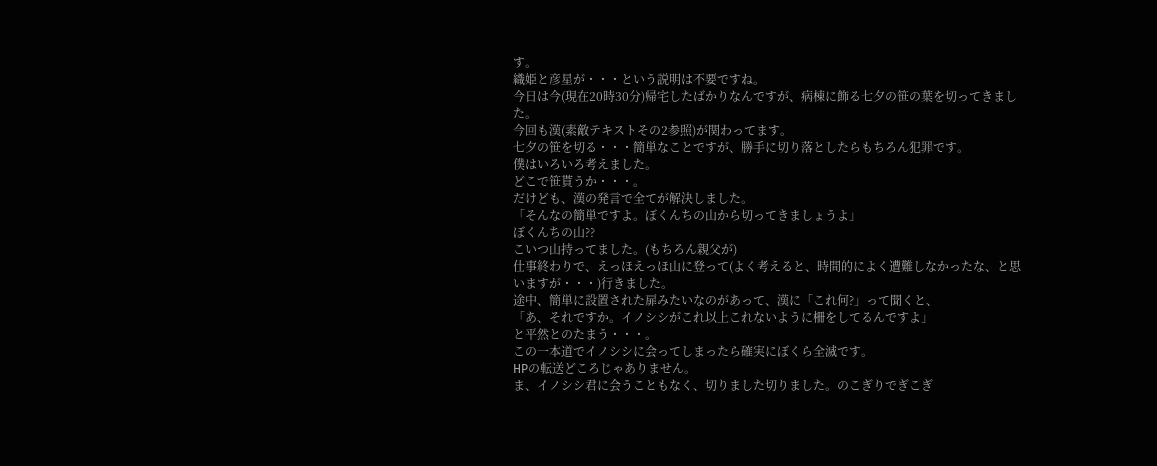す。
織姫と彦星が・・・という説明は不要ですね。
今日は今(現在20時30分)帰宅したばかりなんですが、病棟に飾る七夕の笹の葉を切ってきました。
今回も漢(素敵テキストその2参照)が関わってます。
七夕の笹を切る・・・簡単なことですが、勝手に切り落としたらもちろん犯罪です。
僕はいろいろ考えました。
どこで笹貰うか・・・。
だけども、漢の発言で全てが解決しました。
「そんなの簡単ですよ。ぼくんちの山から切ってきましょうよ」
ぼくんちの山??
こいつ山持ってました。(もちろん親父が)
仕事終わりで、えっほえっほ山に登って(よく考えると、時間的によく遭難しなかったな、と思いますが・・・)行きました。
途中、簡単に設置された扉みたいなのがあって、漢に「これ何?」って聞くと、
「あ、それですか。イノシシがこれ以上これないように柵をしてるんですよ」
と平然とのたまう・・・。
この一本道でイノシシに会ってしまったら確実にぼくら全滅です。
HPの転送どころじゃありません。
ま、イノシシ君に会うこともなく、切りました切りました。のこぎりでぎこぎ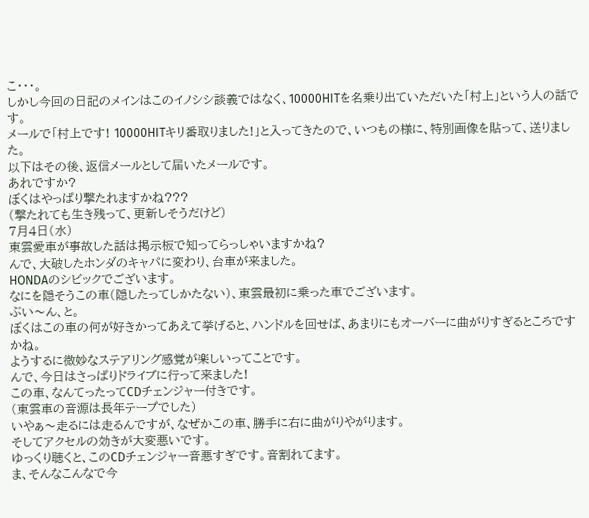こ・・・。
しかし今回の日記のメインはこのイノシシ談義ではなく、10000HITを名乗り出ていただいた「村上」という人の話です。
メールで「村上です! 10000HITキリ番取りました!」と入ってきたので、いつもの様に、特別画像を貼って、送りました。
以下はその後、返信メールとして届いたメールです。
あれですか?
ぼくはやっぱり撃たれますかね???
(撃たれても生き残って、更新しそうだけど)
7月4日(水)
東雲愛車が事故した話は掲示板で知ってらっしゃいますかね?
んで、大破したホンダのキャパに変わり、台車が来ました。
HONDAのシビックでございます。
なにを隠そうこの車(隠したってしかたない)、東雲最初に乗った車でございます。
ぶい〜ん、と。
ぼくはこの車の何が好きかってあえて挙げると、ハンドルを回せば、あまりにもオーバーに曲がりすぎるところですかね。
ようするに微妙なステアリング感覚が楽しいってことです。
んで、今日はさっぱりドライブに行って来ました!
この車、なんてったってCDチェンジャー付きです。
(東雲車の音源は長年テープでした)
いやぁ〜走るには走るんですが、なぜかこの車、勝手に右に曲がりやがります。
そしてアクセルの効きが大変悪いです。
ゆっくり聴くと、このCDチェンジャー音悪すぎです。音割れてます。
ま、そんなこんなで今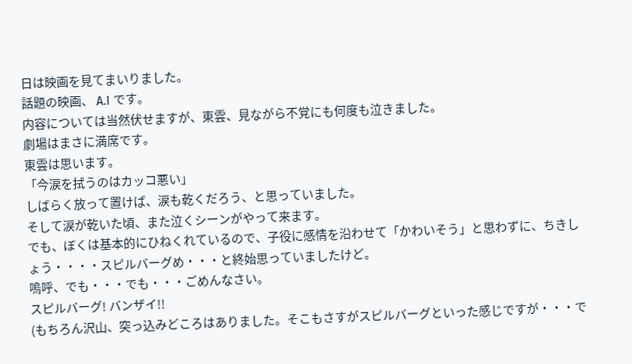日は映画を見てまいりました。
話題の映画、 A.I です。
内容については当然伏せますが、東雲、見ながら不覚にも何度も泣きました。
劇場はまさに満席です。
東雲は思います。
「今涙を拭うのはカッコ悪い」
しばらく放って置けば、涙も乾くだろう、と思っていました。
そして涙が乾いた頃、また泣くシーンがやって来ます。
でも、ぼくは基本的にひねくれているので、子役に感情を沿わせて「かわいそう」と思わずに、ちきしょう・・・・スピルバーグめ・・・と終始思っていましたけど。
嗚呼、でも・・・でも・・・ごめんなさい。
スピルバーグ! バンザイ!!
(もちろん沢山、突っ込みどころはありました。そこもさすがスピルバーグといった感じですが・・・で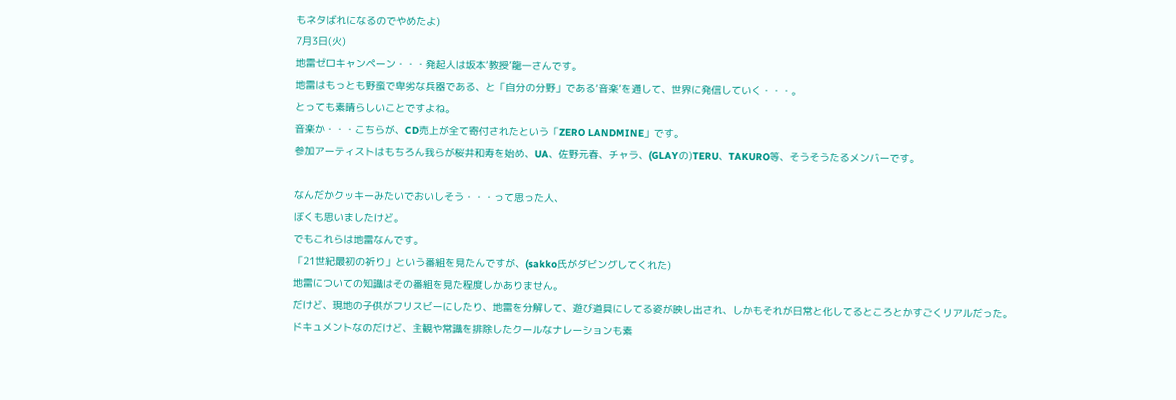もネタばれになるのでやめたよ)
7月3日(火)
地雷ゼロキャンペーン・・・発起人は坂本‘教授’龍一さんです。
地雷はもっとも野蛮で卑劣な兵器である、と「自分の分野」である‘音楽’を通して、世界に発信していく・・・。
とっても素晴らしいことですよね。
音楽か・・・こちらが、CD売上が全て寄付されたという「ZERO LANDMINE」です。
参加アーティストはもちろん我らが桜井和寿を始め、UA、佐野元春、チャラ、(GLAYの)TERU、TAKURO等、そうそうたるメンバーです。

なんだかクッキーみたいでおいしそう・・・って思った人、
ぼくも思いましたけど。
でもこれらは地雷なんです。
「21世紀最初の祈り」という番組を見たんですが、(sakko氏がダビングしてくれた)
地雷についての知識はその番組を見た程度しかありません。
だけど、現地の子供がフリスビーにしたり、地雷を分解して、遊び道具にしてる姿が映し出され、しかもそれが日常と化してるところとかすごくリアルだった。
ドキュメントなのだけど、主観や常識を排除したクールなナレーションも素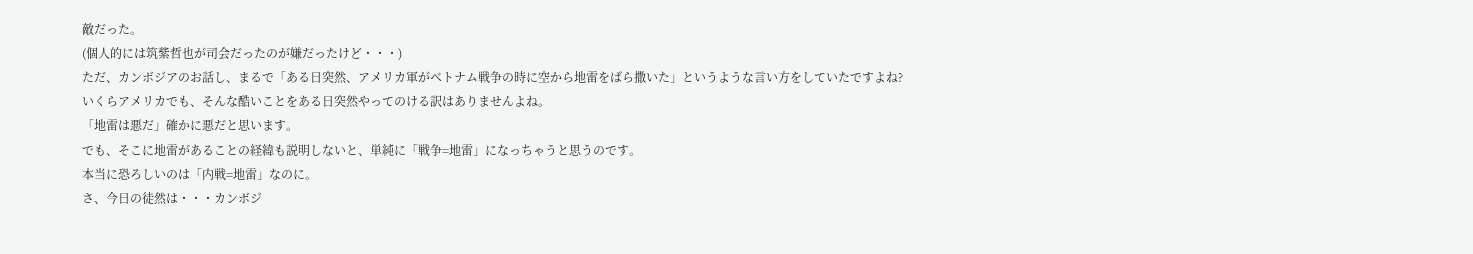敵だった。
(個人的には筑紫哲也が司会だったのが嫌だったけど・・・)
ただ、カンボジアのお話し、まるで「ある日突然、アメリカ軍がベトナム戦争の時に空から地雷をばら撒いた」というような言い方をしていたですよね?
いくらアメリカでも、そんな酷いことをある日突然やってのける訳はありませんよね。
「地雷は悪だ」確かに悪だと思います。
でも、そこに地雷があることの経緯も説明しないと、単純に「戦争=地雷」になっちゃうと思うのです。
本当に恐ろしいのは「内戦=地雷」なのに。
さ、今日の徒然は・・・カンボジ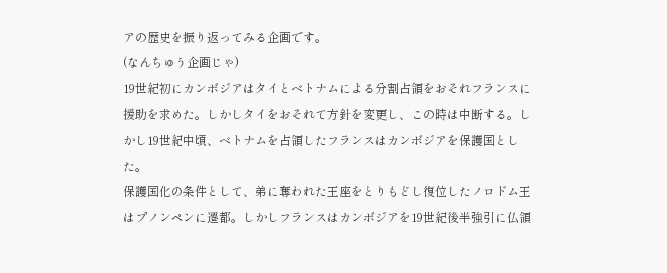アの歴史を振り返ってみる企画です。
(なんちゅう企画じゃ)
19世紀初にカンボジアはタイとベトナムによる分割占領をおそれフランスに援助を求めた。しかしタイをおそれて方針を変更し、この時は中断する。しかし19世紀中頃、ベトナムを占領したフランスはカンボジアを保護国とした。
保護国化の条件として、弟に奪われた王座をとりもどし復位したノロドム王はプノンペンに遷都。しかしフランスはカンボジアを19世紀後半強引に仏領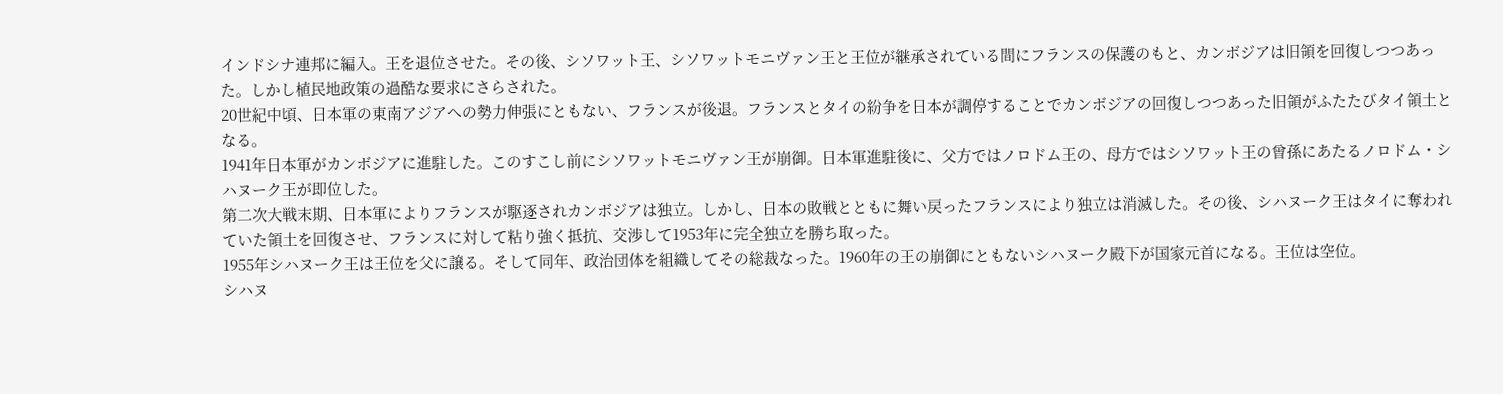インドシナ連邦に編入。王を退位させた。その後、シソワット王、シソワットモニヴァン王と王位が継承されている間にフランスの保護のもと、カンボジアは旧領を回復しつつあった。しかし植民地政策の過酷な要求にさらされた。
20世紀中頃、日本軍の東南アジアへの勢力伸張にともない、フランスが後退。フランスとタイの紛争を日本が調停することでカンボジアの回復しつつあった旧領がふたたびタイ領土となる。
1941年日本軍がカンボジアに進駐した。このすこし前にシソワットモニヴァン王が崩御。日本軍進駐後に、父方ではノロドム王の、母方ではシソワット王の曾孫にあたるノロドム・シハヌーク王が即位した。
第二次大戦末期、日本軍によりフランスが駆逐されカンボジアは独立。しかし、日本の敗戦とともに舞い戻ったフランスにより独立は消滅した。その後、シハヌーク王はタイに奪われていた領土を回復させ、フランスに対して粘り強く抵抗、交渉して1953年に完全独立を勝ち取った。
1955年シハヌーク王は王位を父に譲る。そして同年、政治団体を組織してその総裁なった。1960年の王の崩御にともないシハヌーク殿下が国家元首になる。王位は空位。
シハヌ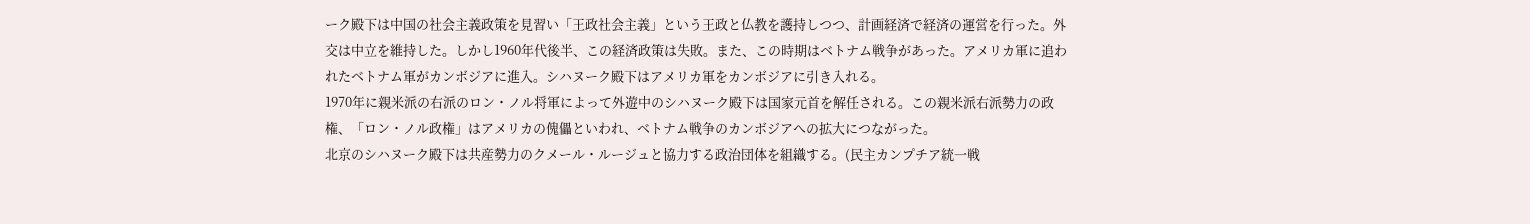ーク殿下は中国の社会主義政策を見習い「王政社会主義」という王政と仏教を護持しつつ、計画経済で経済の運営を行った。外交は中立を維持した。しかし1960年代後半、この経済政策は失敗。また、この時期はベトナム戦争があった。アメリカ軍に追われたベトナム軍がカンボジアに進入。シハヌーク殿下はアメリカ軍をカンボジアに引き入れる。
1970年に親米派の右派のロン・ノル将軍によって外遊中のシハヌーク殿下は国家元首を解任される。この親米派右派勢力の政権、「ロン・ノル政権」はアメリカの傀儡といわれ、ベトナム戦争のカンボジアへの拡大につながった。
北京のシハヌーク殿下は共産勢力のクメール・ルージュと協力する政治団体を組織する。(民主カンプチア統一戦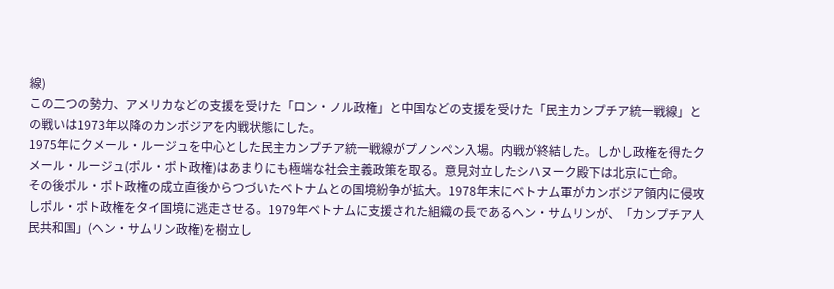線)
この二つの勢力、アメリカなどの支援を受けた「ロン・ノル政権」と中国などの支援を受けた「民主カンプチア統一戦線」との戦いは1973年以降のカンボジアを内戦状態にした。
1975年にクメール・ルージュを中心とした民主カンプチア統一戦線がプノンペン入場。内戦が終結した。しかし政権を得たクメール・ルージュ(ポル・ポト政権)はあまりにも極端な社会主義政策を取る。意見対立したシハヌーク殿下は北京に亡命。
その後ポル・ポト政権の成立直後からつづいたベトナムとの国境紛争が拡大。1978年末にベトナム軍がカンボジア領内に侵攻しポル・ポト政権をタイ国境に逃走させる。1979年ベトナムに支援された組織の長であるヘン・サムリンが、「カンプチア人民共和国」(ヘン・サムリン政権)を樹立し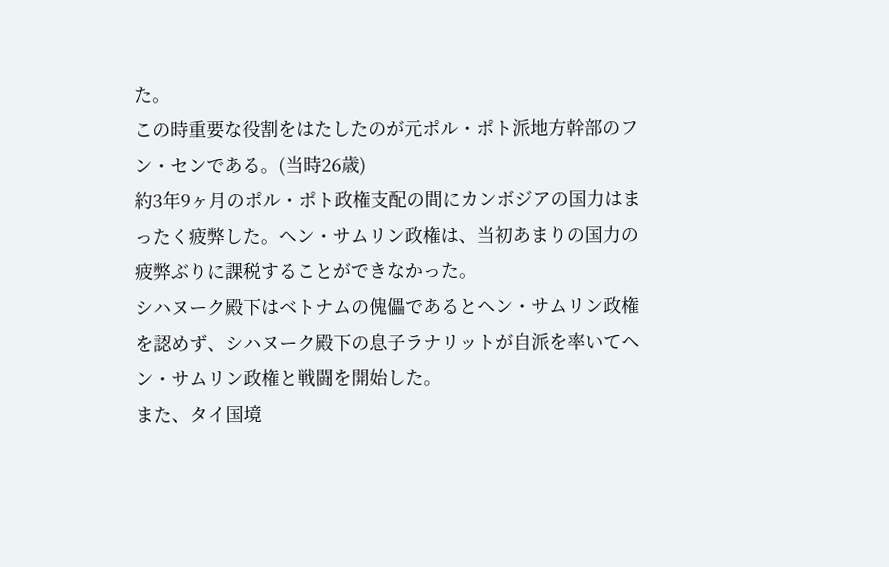た。
この時重要な役割をはたしたのが元ポル・ポト派地方幹部のフン・センである。(当時26歳)
約3年9ヶ月のポル・ポト政権支配の間にカンボジアの国力はまったく疲弊した。ヘン・サムリン政権は、当初あまりの国力の疲弊ぶりに課税することができなかった。
シハヌーク殿下はベトナムの傀儡であるとヘン・サムリン政権を認めず、シハヌーク殿下の息子ラナリットが自派を率いてヘン・サムリン政権と戦闘を開始した。
また、タイ国境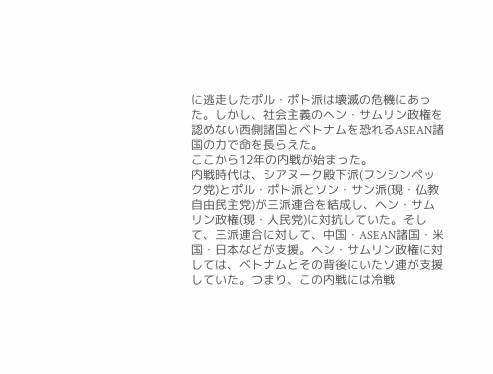に逃走したポル・ポト派は壊滅の危機にあった。しかし、社会主義のヘン・サムリン政権を認めない西側諸国とベトナムを恐れるASEAN諸国の力で命を長らえた。
ここから12年の内戦が始まった。
内戦時代は、シアヌーク殿下派(フンシンペック党)とポル・ポト派とソン・サン派(現・仏教自由民主党)が三派連合を結成し、ヘン・サムリン政権(現・人民党)に対抗していた。そして、三派連合に対して、中国・ASEAN諸国・米国・日本などが支援。ヘン・サムリン政権に対しては、ベトナムとその背後にいたソ連が支援していた。つまり、この内戦には冷戦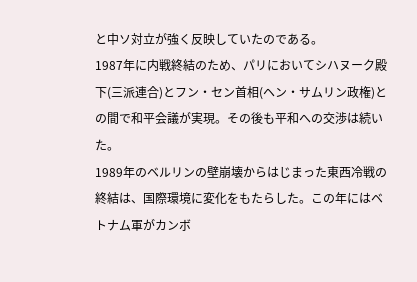と中ソ対立が強く反映していたのである。
1987年に内戦終結のため、パリにおいてシハヌーク殿下(三派連合)とフン・セン首相(ヘン・サムリン政権)との間で和平会議が実現。その後も平和への交渉は続いた。
1989年のベルリンの壁崩壊からはじまった東西冷戦の終結は、国際環境に変化をもたらした。この年にはベトナム軍がカンボ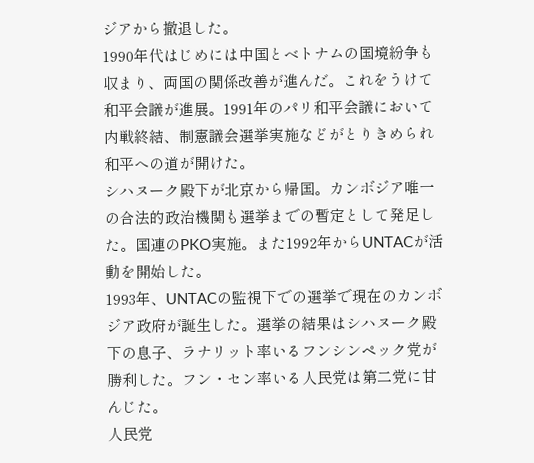ジアから撤退した。
1990年代はじめには中国とベトナムの国境紛争も収まり、両国の関係改善が進んだ。これをうけて和平会議が進展。1991年のパリ和平会議において内戦終結、制憲議会選挙実施などがとりきめられ和平への道が開けた。
シハヌーク殿下が北京から帰国。カンボジア唯一の合法的政治機関も選挙までの暫定として発足した。国連のPKO実施。また1992年からUNTACが活動を開始した。
1993年、UNTACの監視下での選挙で現在のカンボジア政府が誕生した。選挙の結果はシハヌーク殿下の息子、ラナリット率いるフンシンペック党が勝利した。フン・セン率いる人民党は第二党に甘んじた。
人民党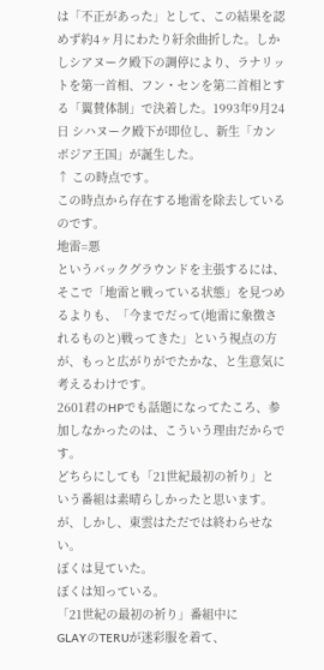は「不正があった」として、この結果を認めず約4ヶ月にわたり紆余曲折した。しかしシアヌーク殿下の調停により、ラナリットを第一首相、フン・センを第二首相とする「翼賛体制」で決着した。1993年9月24日 シハヌーク殿下が即位し、新生「カンボジア王国」が誕生した。
↑ この時点です。
この時点から存在する地雷を除去しているのです。
地雷=悪
というバックグラウンドを主張するには、そこで「地雷と戦っている状態」を見つめるよりも、「今までだって(地雷に象徴されるものと)戦ってきた」という視点の方が、もっと広がりがでたかな、と生意気に考えるわけです。
2601君のHPでも話題になってたころ、参加しなかったのは、こういう理由だからです。
どちらにしても「21世紀最初の祈り」という番組は素晴らしかったと思います。
が、しかし、東雲はただでは終わらせない。
ぼくは見ていた。
ぼくは知っている。
「21世紀の最初の祈り」番組中に
GLAYのTERUが迷彩服を着て、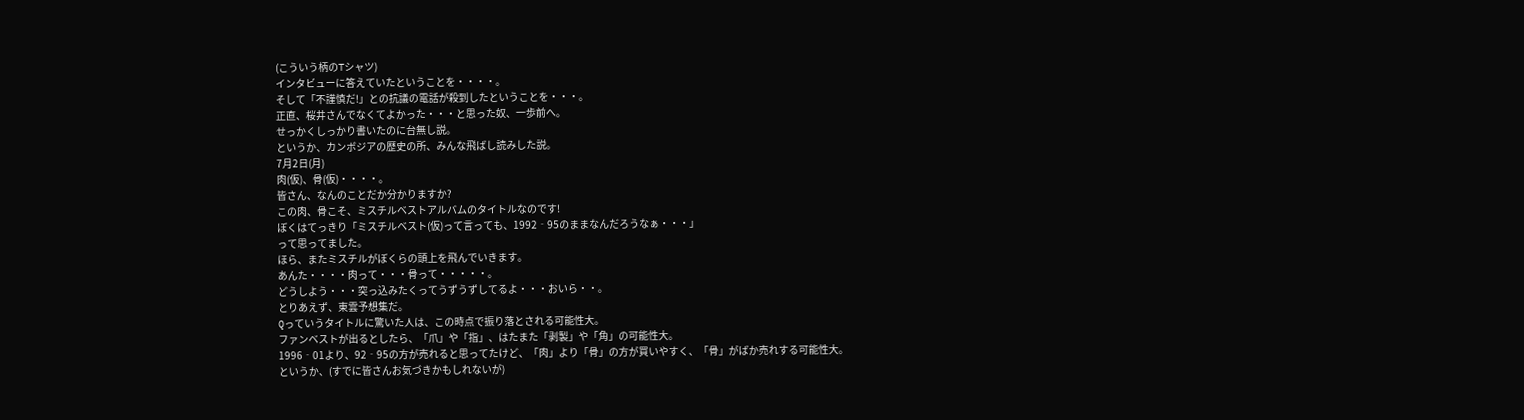(こういう柄のTシャツ)
インタビューに答えていたということを・・・・。
そして「不謹慎だ!」との抗議の電話が殺到したということを・・・。
正直、桜井さんでなくてよかった・・・と思った奴、一歩前へ。
せっかくしっかり書いたのに台無し説。
というか、カンボジアの歴史の所、みんな飛ばし読みした説。
7月2日(月)
肉(仮)、骨(仮)・・・・。
皆さん、なんのことだか分かりますか?
この肉、骨こそ、ミスチルベストアルバムのタイトルなのです!
ぼくはてっきり「ミスチルベスト(仮)って言っても、1992‐95のままなんだろうなぁ・・・」
って思ってました。
ほら、またミスチルがぼくらの頭上を飛んでいきます。
あんた・・・・肉って・・・骨って・・・・・。
どうしよう・・・突っ込みたくってうずうずしてるよ・・・おいら・・。
とりあえず、東雲予想集だ。
Qっていうタイトルに驚いた人は、この時点で振り落とされる可能性大。
ファンベストが出るとしたら、「爪」や「指」、はたまた「剥製」や「角」の可能性大。
1996‐01より、92‐95の方が売れると思ってたけど、「肉」より「骨」の方が買いやすく、「骨」がばか売れする可能性大。
というか、(すでに皆さんお気づきかもしれないが)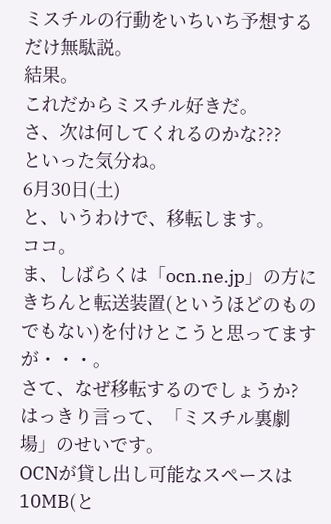ミスチルの行動をいちいち予想するだけ無駄説。
結果。
これだからミスチル好きだ。
さ、次は何してくれるのかな???
といった気分ね。
6月30日(土)
と、いうわけで、移転します。
ココ。
ま、しばらくは「ocn.ne.jp」の方にきちんと転送装置(というほどのものでもない)を付けとこうと思ってますが・・・。
さて、なぜ移転するのでしょうか?
はっきり言って、「ミスチル裏劇場」のせいです。
OCNが貸し出し可能なスペースは10MB(と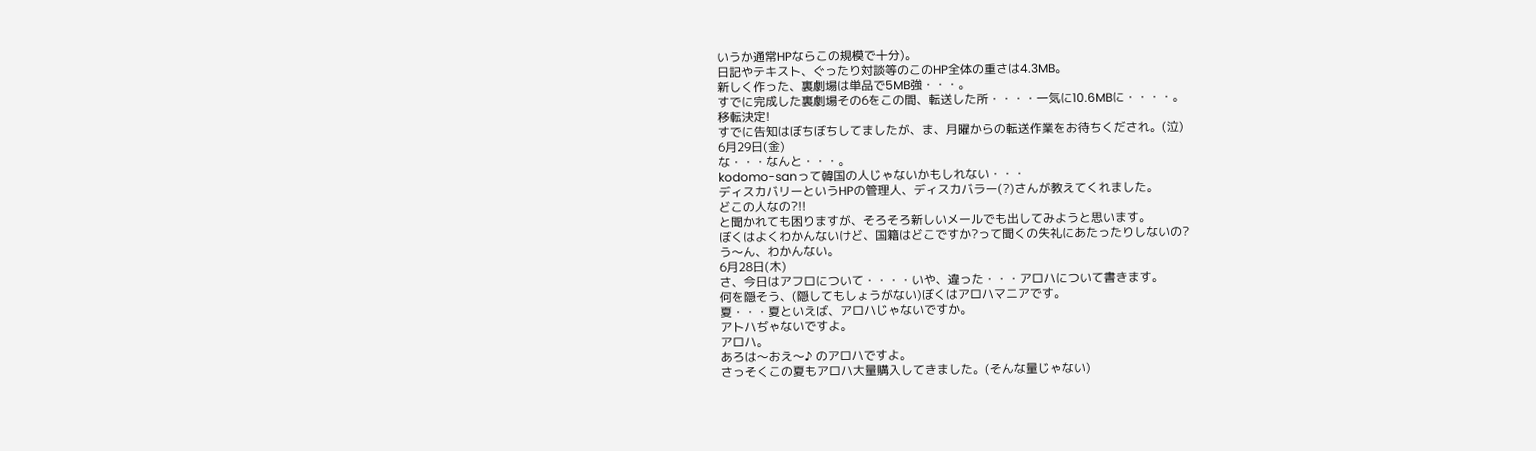いうか通常HPならこの規模で十分)。
日記やテキスト、ぐったり対談等のこのHP全体の重さは4.3MB。
新しく作った、裏劇場は単品で5MB強・・・。
すでに完成した裏劇場その6をこの間、転送した所・・・・一気に10.6MBに・・・・。
移転決定!
すでに告知はぼちぼちしてましたが、ま、月曜からの転送作業をお待ちくだされ。(泣)
6月29日(金)
な・・・なんと・・・。
kodomo-sanって韓国の人じゃないかもしれない・・・
ディスカバリーというHPの管理人、ディスカバラー(?)さんが教えてくれました。
どこの人なの?!!
と聞かれても困りますが、そろそろ新しいメールでも出してみようと思います。
ぼくはよくわかんないけど、国籍はどこですか?って聞くの失礼にあたったりしないの?
う〜ん、わかんない。
6月28日(木)
さ、今日はアフロについて・・・・いや、違った・・・アロハについて書きます。
何を隠そう、(隠してもしょうがない)ぼくはアロハマニアです。
夏・・・夏といえば、アロハじゃないですか。
アトハぢゃないですよ。
アロハ。
あろは〜おえ〜♪ のアロハですよ。
さっそくこの夏もアロハ大量購入してきました。(そんな量じゃない)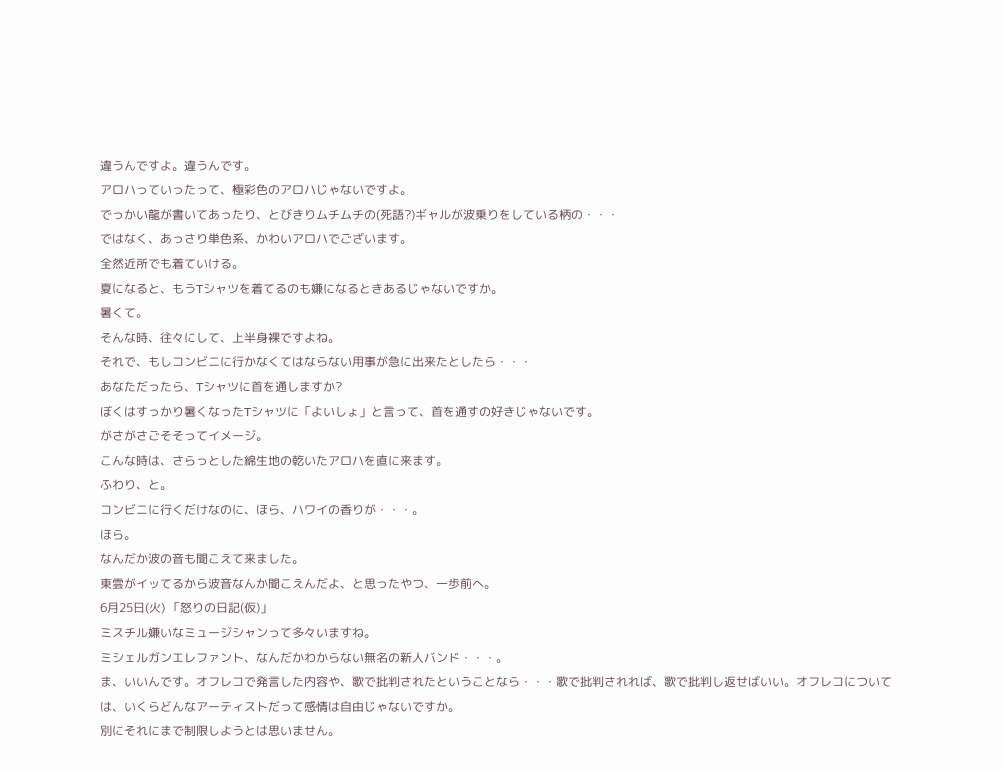違うんですよ。違うんです。
アロハっていったって、極彩色のアロハじゃないですよ。
でっかい龍が書いてあったり、とびきりムチムチの(死語?)ギャルが波乗りをしている柄の・・・
ではなく、あっさり単色系、かわいアロハでございます。
全然近所でも着ていける。
夏になると、もうTシャツを着てるのも嫌になるときあるじゃないですか。
暑くて。
そんな時、往々にして、上半身裸ですよね。
それで、もしコンビニに行かなくてはならない用事が急に出来たとしたら・・・
あなただったら、Tシャツに首を通しますか?
ぼくはすっかり暑くなったTシャツに「よいしょ」と言って、首を通すの好きじゃないです。
がさがさごそそってイメージ。
こんな時は、さらっとした綿生地の乾いたアロハを直に来ます。
ふわり、と。
コンビニに行くだけなのに、ほら、ハワイの香りが・・・。
ほら。
なんだか波の音も聞こえて来ました。
東雲がイッてるから波音なんか聞こえんだよ、と思ったやつ、一歩前へ。
6月25日(火) 「怒りの日記(仮)」
ミスチル嫌いなミュージシャンって多々いますね。
ミシェルガンエレファント、なんだかわからない無名の新人バンド・・・。
ま、いいんです。オフレコで発言した内容や、歌で批判されたということなら・・・歌で批判されれば、歌で批判し返せばいい。オフレコについては、いくらどんなアーティストだって感情は自由じゃないですか。
別にそれにまで制限しようとは思いません。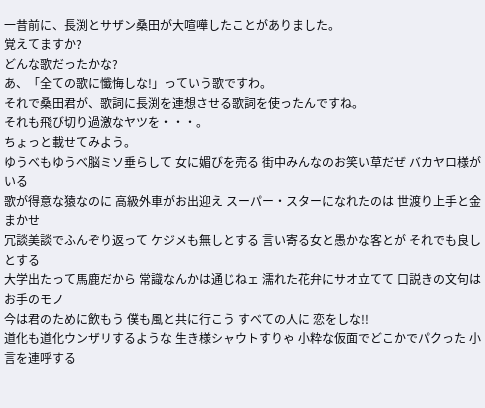一昔前に、長渕とサザン桑田が大喧嘩したことがありました。
覚えてますか?
どんな歌だったかな?
あ、「全ての歌に懺悔しな!」っていう歌ですわ。
それで桑田君が、歌詞に長渕を連想させる歌詞を使ったんですね。
それも飛び切り過激なヤツを・・・。
ちょっと載せてみよう。
ゆうべもゆうべ脳ミソ垂らして 女に媚びを売る 街中みんなのお笑い草だぜ バカヤロ様がいる
歌が得意な猿なのに 高級外車がお出迎え スーパー・スターになれたのは 世渡り上手と金まかせ
冗談美談でふんぞり返って ケジメも無しとする 言い寄る女と愚かな客とが それでも良しとする
大学出たって馬鹿だから 常識なんかは通じねェ 濡れた花弁にサオ立てて 口説きの文句はお手のモノ
今は君のために飲もう 僕も風と共に行こう すべての人に 恋をしな!!
道化も道化ウンザリするような 生き様シャウトすりゃ 小粋な仮面でどこかでパクった 小言を連呼する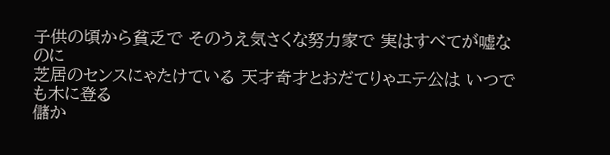子供の頃から貧乏で そのうえ気さくな努力家で 実はすべてが嘘なのに
芝居のセンスにゃたけている 天才奇才とおだてりゃエテ公は いつでも木に登る
儲か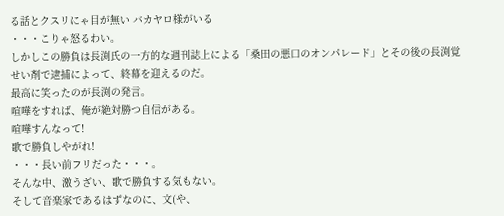る話とクスリにゃ目が無い バカヤロ様がいる
・・・こりゃ怒るわい。
しかしこの勝負は長渕氏の一方的な週刊誌上による「桑田の悪口のオンパレード」とその後の長渕覚せい剤で逮捕によって、終幕を迎えるのだ。
最高に笑ったのが長渕の発言。
喧嘩をすれば、俺が絶対勝つ自信がある。
喧嘩すんなって!
歌で勝負しやがれ!
・・・長い前フリだった・・・。
そんな中、激うざい、歌で勝負する気もない。
そして音楽家であるはずなのに、文(や、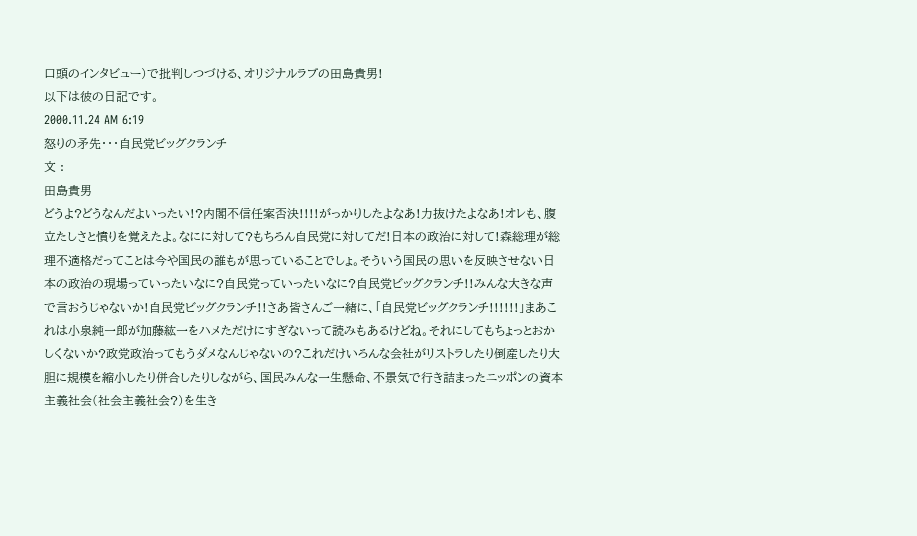口頭のインタビュー)で批判しつづける、オリジナルラブの田島貴男!
以下は彼の日記です。
2000.11.24 AM 6:19
怒りの矛先・・・自民党ビッグクランチ
文 :
田島貴男
どうよ?どうなんだよいったい!?内閣不信任案否決!!!!がっかりしたよなあ!力抜けたよなあ!オレも、腹立たしさと憤りを覚えたよ。なにに対して?もちろん自民党に対してだ!日本の政治に対して!森総理が総理不適格だってことは今や国民の誰もが思っていることでしょ。そういう国民の思いを反映させない日本の政治の現場っていったいなに?自民党っていったいなに?自民党ビッグクランチ!!みんな大きな声で言おうじゃないか!自民党ビッグクランチ!!さあ皆さんご一緒に、「自民党ビッグクランチ!!!!!!」まあこれは小泉純一郎が加藤紘一をハメただけにすぎないって読みもあるけどね。それにしてもちょっとおかしくないか?政党政治ってもうダメなんじゃないの?これだけいろんな会社がリストラしたり倒産したり大胆に規模を縮小したり併合したりしながら、国民みんな一生懸命、不景気で行き詰まったニッポンの資本主義社会(社会主義社会?)を生き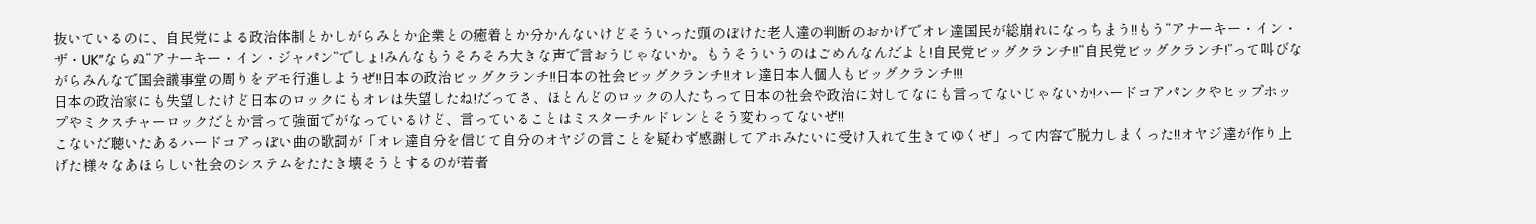抜いているのに、自民党による政治体制とかしがらみとか企業との癒着とか分かんないけどそういった頭のぼけた老人達の判断のおかげでオレ達国民が総崩れになっちまう!!もう“アナーキー・イン・ザ・UK”ならぬ“アナーキー・イン・ジャパン”でしょ!みんなもうそろそろ大きな声で言おうじゃないか。もうそういうのはごめんなんだよと!自民党ビッグクランチ!!“自民党ビッグクランチ!”って叫びながらみんなで国会議事堂の周りをデモ行進しようぜ!!日本の政治ビッグクランチ!!日本の社会ビッグクランチ!!オレ達日本人個人もビッグクランチ!!!
日本の政治家にも失望したけど日本のロックにもオレは失望したね!だってさ、ほとんどのロックの人たちって日本の社会や政治に対してなにも言ってないじゃないか!ハードコアパンクやヒップホップやミクスチャーロックだとか言って強面でがなっているけど、言っていることはミスターチルドレンとそう変わってないぜ!!
こないだ聴いたあるハードコアっぽい曲の歌詞が「オレ達自分を信じて自分のオヤジの言ことを疑わず感謝してアホみたいに受け入れて生きてゆくぜ」って内容で脱力しまくった!!オヤジ達が作り上げた様々なあほらしい社会のシステムをたたき壊そうとするのが若者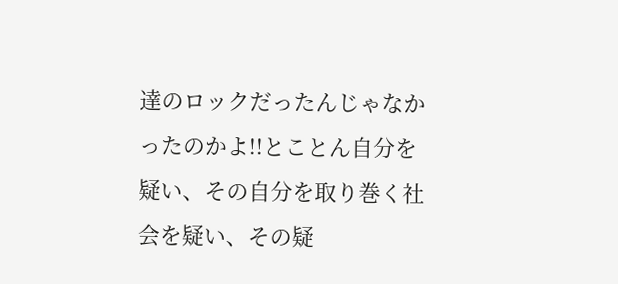達のロックだったんじゃなかったのかよ!!とことん自分を疑い、その自分を取り巻く社会を疑い、その疑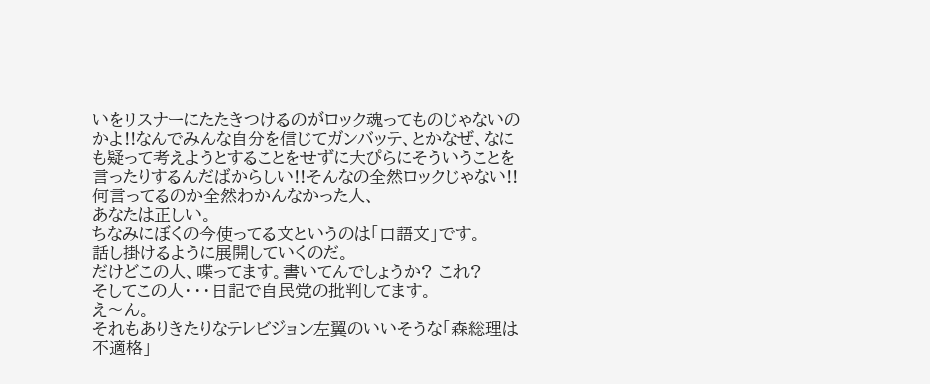いをリスナーにたたきつけるのがロック魂ってものじゃないのかよ!!なんでみんな自分を信じてガンバッテ、とかなぜ、なにも疑って考えようとすることをせずに大ぴらにそういうことを言ったりするんだばからしい!!そんなの全然ロックじゃない!!
何言ってるのか全然わかんなかった人、
あなたは正しい。
ちなみにぼくの今使ってる文というのは「口語文」です。
話し掛けるように展開していくのだ。
だけどこの人、喋ってます。書いてんでしょうか? これ?
そしてこの人・・・日記で自民党の批判してます。
え〜ん。
それもありきたりなテレビジョン左翼のいいそうな「森総理は不適格」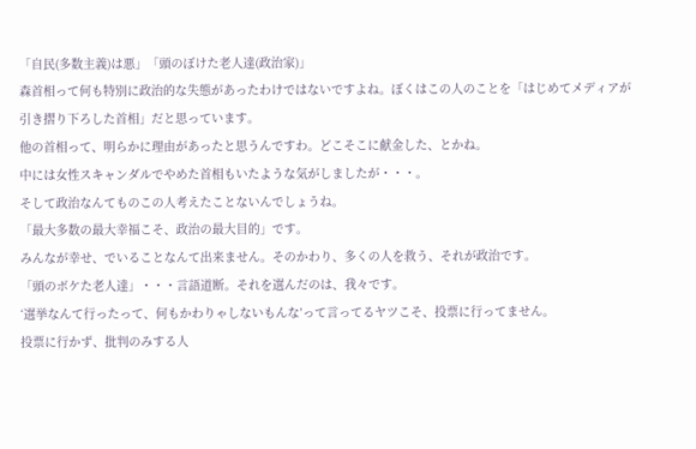「自民(多数主義)は悪」「頭のぼけた老人達(政治家)」
森首相って何も特別に政治的な失態があったわけではないですよね。ぼくはこの人のことを「はじめてメディアが引き摺り下ろした首相」だと思っています。
他の首相って、明らかに理由があったと思うんですわ。どこそこに献金した、とかね。
中には女性スキャンダルでやめた首相もいたような気がしましたが・・・。
そして政治なんてものこの人考えたことないんでしょうね。
「最大多数の最大幸福こそ、政治の最大目的」です。
みんなが幸せ、でいることなんて出来ません。そのかわり、多くの人を救う、それが政治です。
「頭のボケた老人達」・・・言語道断。それを選んだのは、我々です。
‘選挙なんて行ったって、何もかわりゃしないもんな’って言ってるヤツこそ、投票に行ってません。
投票に行かず、批判のみする人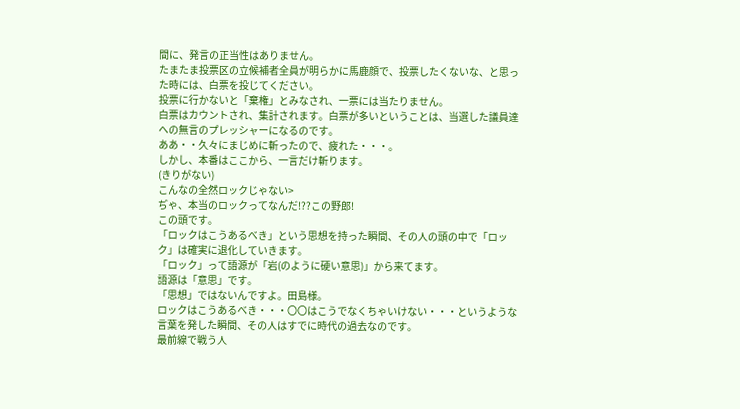間に、発言の正当性はありません。
たまたま投票区の立候補者全員が明らかに馬鹿顔で、投票したくないな、と思った時には、白票を投じてください。
投票に行かないと「棄権」とみなされ、一票には当たりません。
白票はカウントされ、集計されます。白票が多いということは、当選した議員達への無言のプレッシャーになるのです。
ああ・・久々にまじめに斬ったので、疲れた・・・。
しかし、本番はここから、一言だけ斬ります。
(きりがない)
こんなの全然ロックじゃない>
ぢゃ、本当のロックってなんだ!??この野郎!
この頭です。
「ロックはこうあるべき」という思想を持った瞬間、その人の頭の中で「ロック」は確実に退化していきます。
「ロック」って語源が「岩(のように硬い意思)」から来てます。
語源は「意思」です。
「思想」ではないんですよ。田島様。
ロックはこうあるべき・・・〇〇はこうでなくちゃいけない・・・というような言葉を発した瞬間、その人はすでに時代の過去なのです。
最前線で戦う人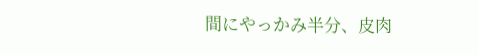間にやっかみ半分、皮肉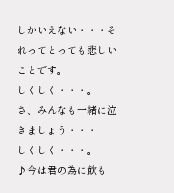しかいえない・・・それってとっても悲しいことです。
しくしく・・・。
さ、みんなも一緒に泣きましょう・・・
しくしく・・・。
♪今は君の為に飲も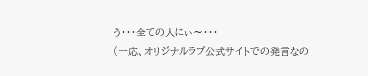う・・・全ての人にぃ〜・・・
(一応、オリジナルラブ公式サイトでの発言なの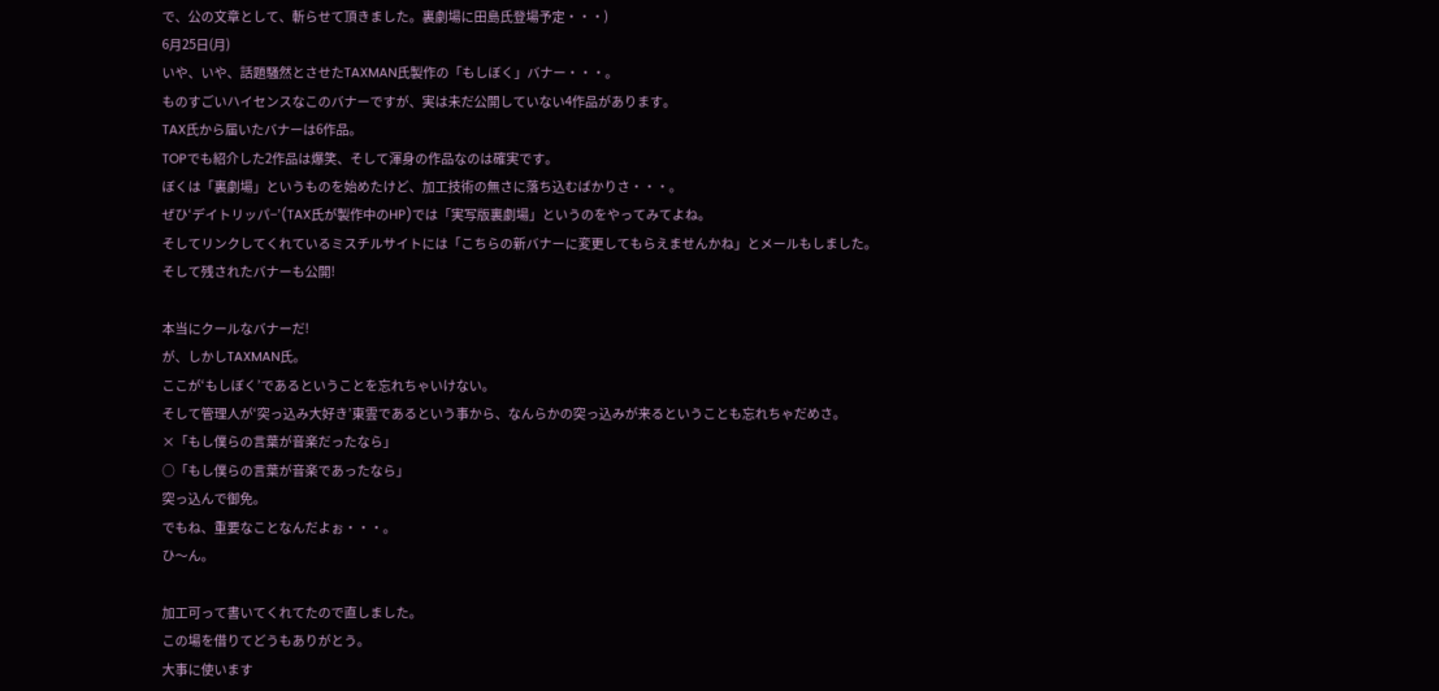で、公の文章として、斬らせて頂きました。裏劇場に田島氏登場予定・・・)
6月25日(月)
いや、いや、話題騒然とさせたTAXMAN氏製作の「もしぼく」バナー・・・。
ものすごいハイセンスなこのバナーですが、実は未だ公開していない4作品があります。
TAX氏から届いたバナーは6作品。
TOPでも紹介した2作品は爆笑、そして渾身の作品なのは確実です。
ぼくは「裏劇場」というものを始めたけど、加工技術の無さに落ち込むばかりさ・・・。
ぜひ‘デイトリッパ−’(TAX氏が製作中のHP)では「実写版裏劇場」というのをやってみてよね。
そしてリンクしてくれているミスチルサイトには「こちらの新バナーに変更してもらえませんかね」とメールもしました。
そして残されたバナーも公開!

本当にクールなバナーだ!
が、しかしTAXMAN氏。
ここが‘もしぼく’であるということを忘れちゃいけない。
そして管理人が‘突っ込み大好き’東雲であるという事から、なんらかの突っ込みが来るということも忘れちゃだめさ。
×「もし僕らの言葉が音楽だったなら」
○「もし僕らの言葉が音楽であったなら」
突っ込んで御免。
でもね、重要なことなんだよぉ・・・。
ひ〜ん。

加工可って書いてくれてたので直しました。
この場を借りてどうもありがとう。
大事に使います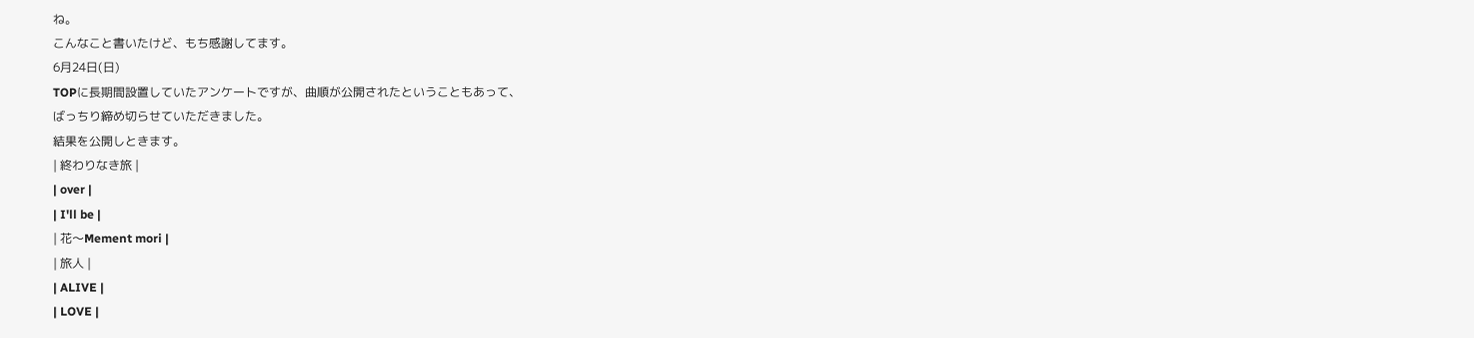ね。
こんなこと書いたけど、もち感謝してます。
6月24日(日)
TOPに長期間設置していたアンケートですが、曲順が公開されたということもあって、
ばっちり締め切らせていただきました。
結果を公開しときます。
| 終わりなき旅 |
| over |
| I'll be |
| 花〜Mement mori |
| 旅人 |
| ALIVE |
| LOVE |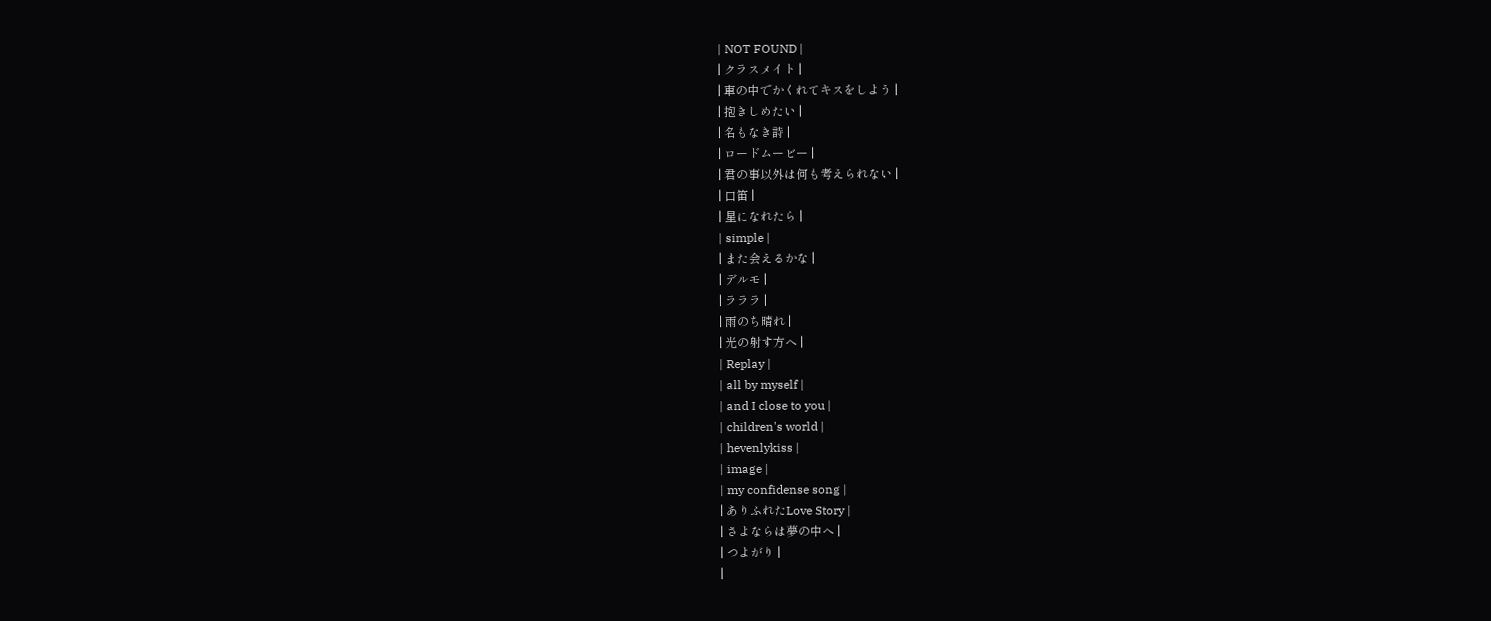| NOT FOUND |
| クラスメイト |
| 車の中でかくれてキスをしよう |
| 抱きしめたい |
| 名もなき詩 |
| ロードムービー |
| 君の事以外は何も考えられない |
| 口笛 |
| 星になれたら |
| simple |
| また会えるかな |
| デルモ |
| ラララ |
| 雨のち晴れ |
| 光の射す方へ |
| Replay |
| all by myself |
| and I close to you |
| children's world |
| hevenlykiss |
| image |
| my confidense song |
| ありふれたLove Story |
| さよならは夢の中へ |
| つよがり |
|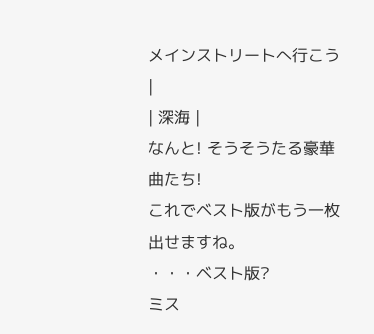メインストリートへ行こう |
| 深海 |
なんと! そうそうたる豪華曲たち!
これでベスト版がもう一枚出せますね。
・・・ベスト版?
ミス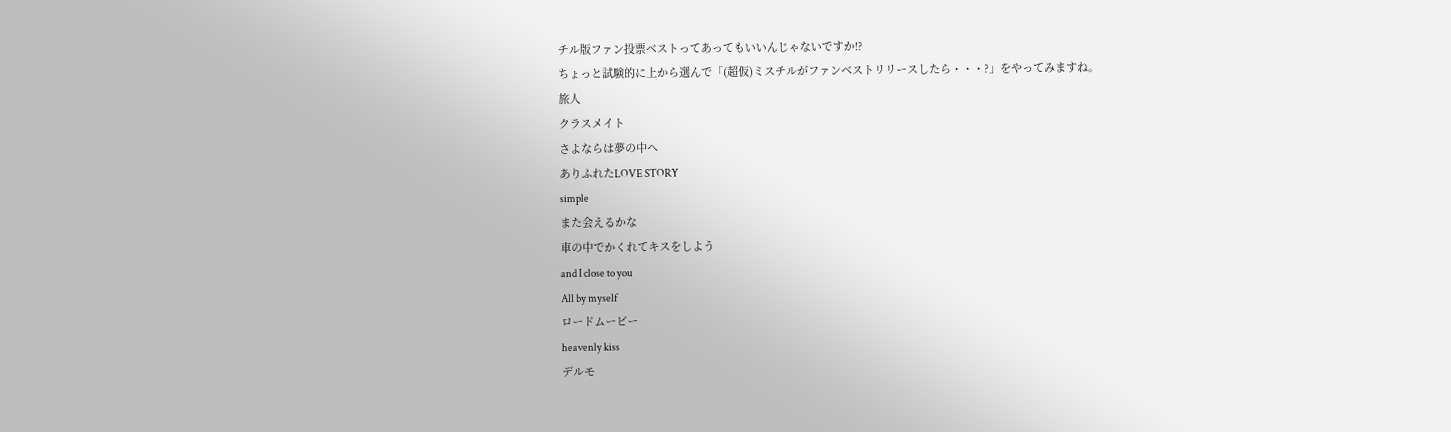チル版ファン投票ベストってあってもいいんじゃないですか!?
ちょっと試験的に上から選んで「(超仮)ミスチルがファンベストリリースしたら・・・?」をやってみますね。
旅人
クラスメイト
さよならは夢の中へ
ありふれたLOVE STORY
simple
また会えるかな
車の中でかくれてキスをしよう
and I close to you
All by myself
ロードムービー
heavenly kiss
デルモ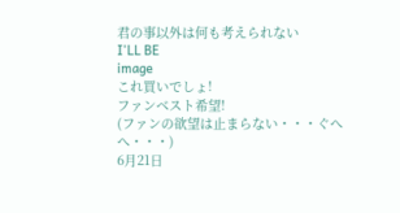君の事以外は何も考えられない
I'LL BE
image
これ買いでしょ!
ファンベスト希望!
(ファンの欲望は止まらない・・・ぐへへ・・・)
6月21日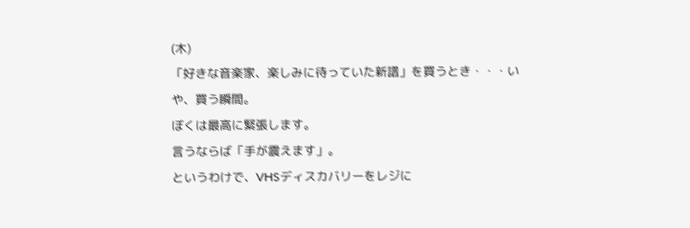(木)
「好きな音楽家、楽しみに待っていた新譜」を買うとき・・・いや、買う瞬間。
ぼくは最高に緊張します。
言うならば「手が震えます」。
というわけで、VHSディスカバリーをレジに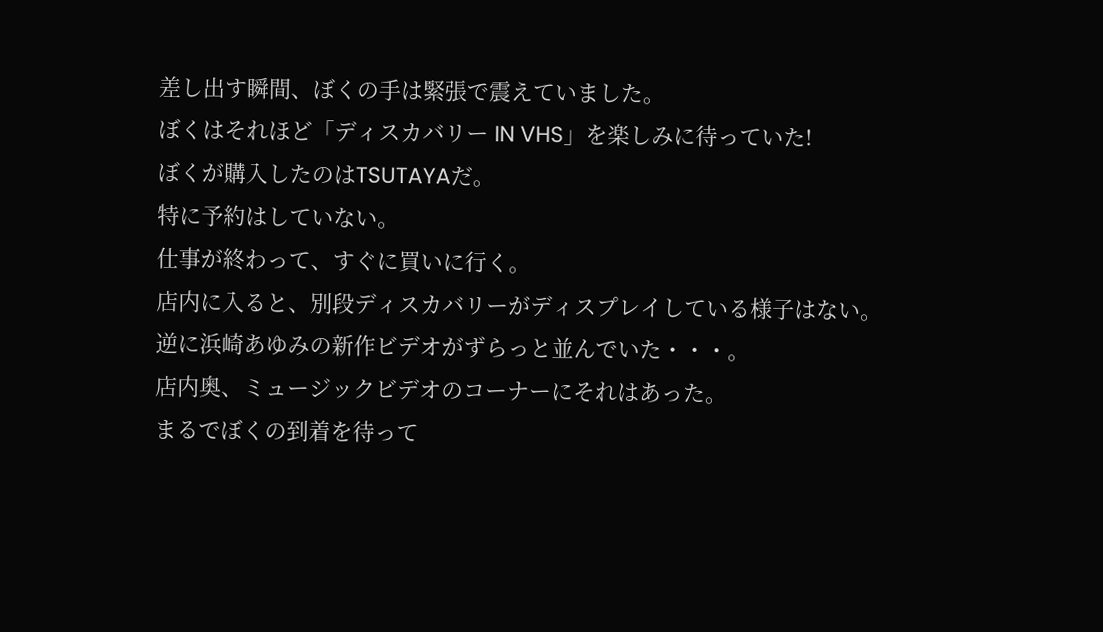差し出す瞬間、ぼくの手は緊張で震えていました。
ぼくはそれほど「ディスカバリー IN VHS」を楽しみに待っていた!
ぼくが購入したのはTSUTAYAだ。
特に予約はしていない。
仕事が終わって、すぐに買いに行く。
店内に入ると、別段ディスカバリーがディスプレイしている様子はない。
逆に浜崎あゆみの新作ビデオがずらっと並んでいた・・・。
店内奥、ミュージックビデオのコーナーにそれはあった。
まるでぼくの到着を待って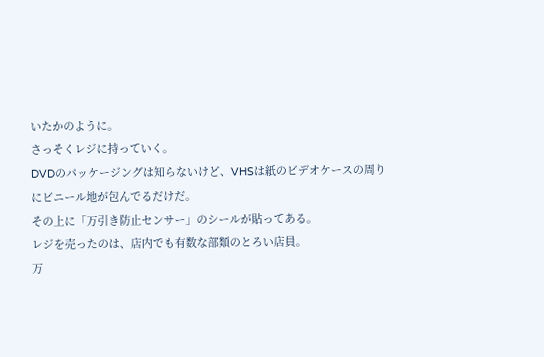いたかのように。
さっそくレジに持っていく。
DVDのパッケージングは知らないけど、VHSは紙のビデオケースの周りにビニール地が包んでるだけだ。
その上に「万引き防止センサー」のシールが貼ってある。
レジを売ったのは、店内でも有数な部類のとろい店員。
万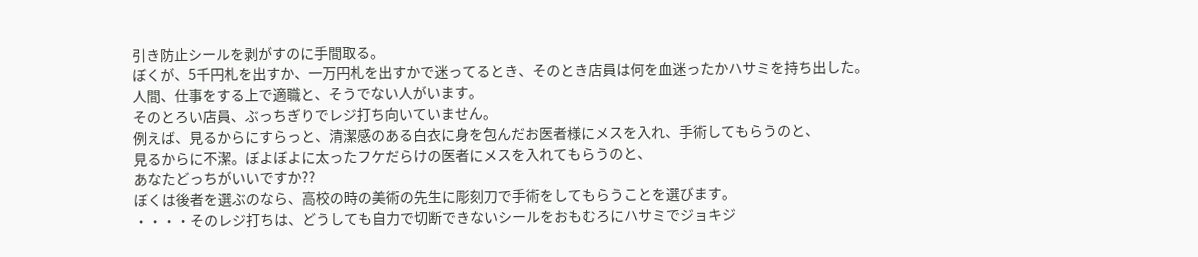引き防止シールを剥がすのに手間取る。
ぼくが、5千円札を出すか、一万円札を出すかで迷ってるとき、そのとき店員は何を血迷ったかハサミを持ち出した。
人間、仕事をする上で適職と、そうでない人がいます。
そのとろい店員、ぶっちぎりでレジ打ち向いていません。
例えば、見るからにすらっと、清潔感のある白衣に身を包んだお医者様にメスを入れ、手術してもらうのと、
見るからに不潔。ぼよぼよに太ったフケだらけの医者にメスを入れてもらうのと、
あなたどっちがいいですか??
ぼくは後者を選ぶのなら、高校の時の美術の先生に彫刻刀で手術をしてもらうことを選びます。
・・・・そのレジ打ちは、どうしても自力で切断できないシールをおもむろにハサミでジョキジ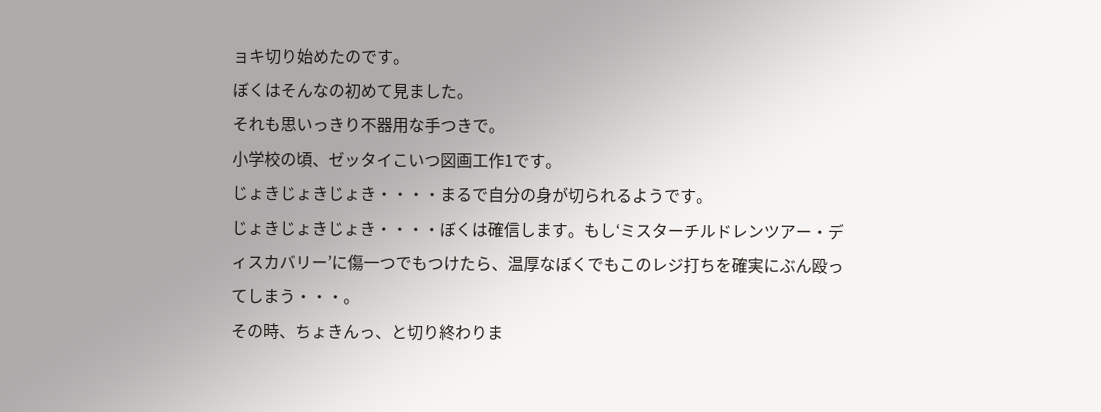ョキ切り始めたのです。
ぼくはそんなの初めて見ました。
それも思いっきり不器用な手つきで。
小学校の頃、ゼッタイこいつ図画工作1です。
じょきじょきじょき・・・・まるで自分の身が切られるようです。
じょきじょきじょき・・・・ぼくは確信します。もし‘ミスターチルドレンツアー・ディスカバリー’に傷一つでもつけたら、温厚なぼくでもこのレジ打ちを確実にぶん殴ってしまう・・・。
その時、ちょきんっ、と切り終わりま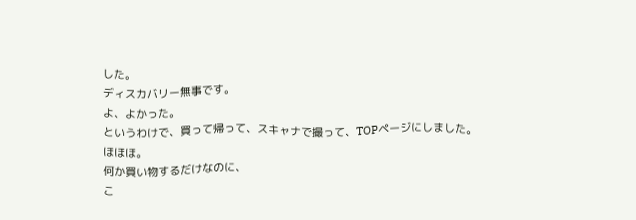した。
ディスカバリー無事です。
よ、よかった。
というわけで、買って帰って、スキャナで撮って、TOPページにしました。
ほほほ。
何か買い物するだけなのに、
こ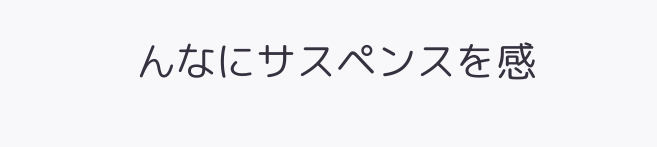んなにサスペンスを感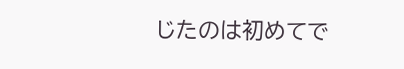じたのは初めてで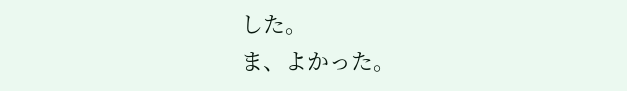した。
ま、よかった。